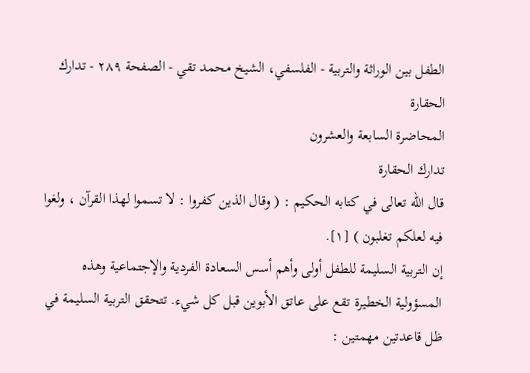الطفل بين الوراثة والتربية - الفلسفي، الشيخ محمد تقي - الصفحة ٢٨٩ - تدارك الحقارة
المحاضرة السابعة والعشرون
تدارك الحقارة
قال الله تعالى في كتابه الحكيم : ( وقال الذين كفروا : لا تسموا لهذا القرآن ، ولغوا فيه لعلكم تغلبون ) [١].
إن التربية السليمة للطفل أولى وأهم أسس السعادة الفردية والإجتماعية وهذه المسؤولية الخطيرة تقع على عاتق الأبوين قبل كل شيء. تتحقق التربية السليمة في ظل قاعدتين مهمتين :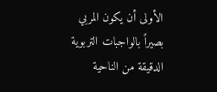الأولى أن يكون المربي بصيراً بالواجبات التربوية الدقيقة من الناحية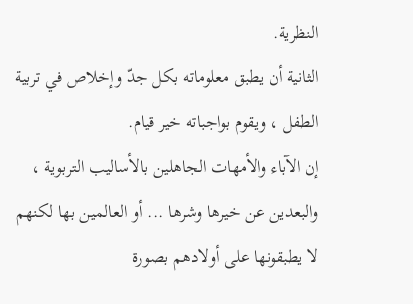النظرية.
الثانية أن يطبق معلوماته بكل جدّ وإخلاص في تربية الطفل ، ويقوم بواجباته خير قيام.
إن الآباء والأمهات الجاهلين بالأساليب التربوية ، والبعدين عن خيرها وشرها ... أو العالمين بها لكنهم لا يطبقونها على أولادهم بصورة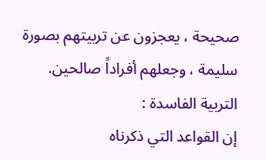صحيحة ، يعجزون عن تربيتهم بصورة سليمة ، وجعلهم أفراداً صالحين.
التربية الفاسدة :
إن القواعد التي ذكرناه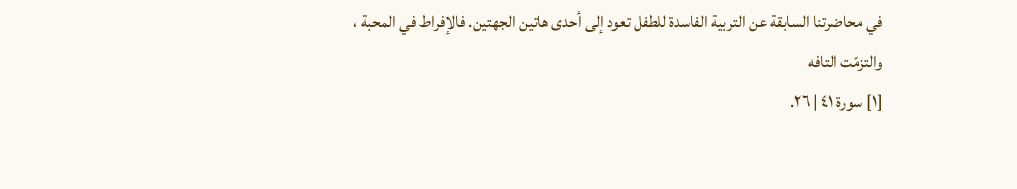في محاضرتنا السابقة عن التربية الفاسدة للطفل تعود إلى أحدى هاتين الجهتين. فالإفراط في المحبة ، والتزمّت التافه
[١] سورة ٤١ | ٢٦.